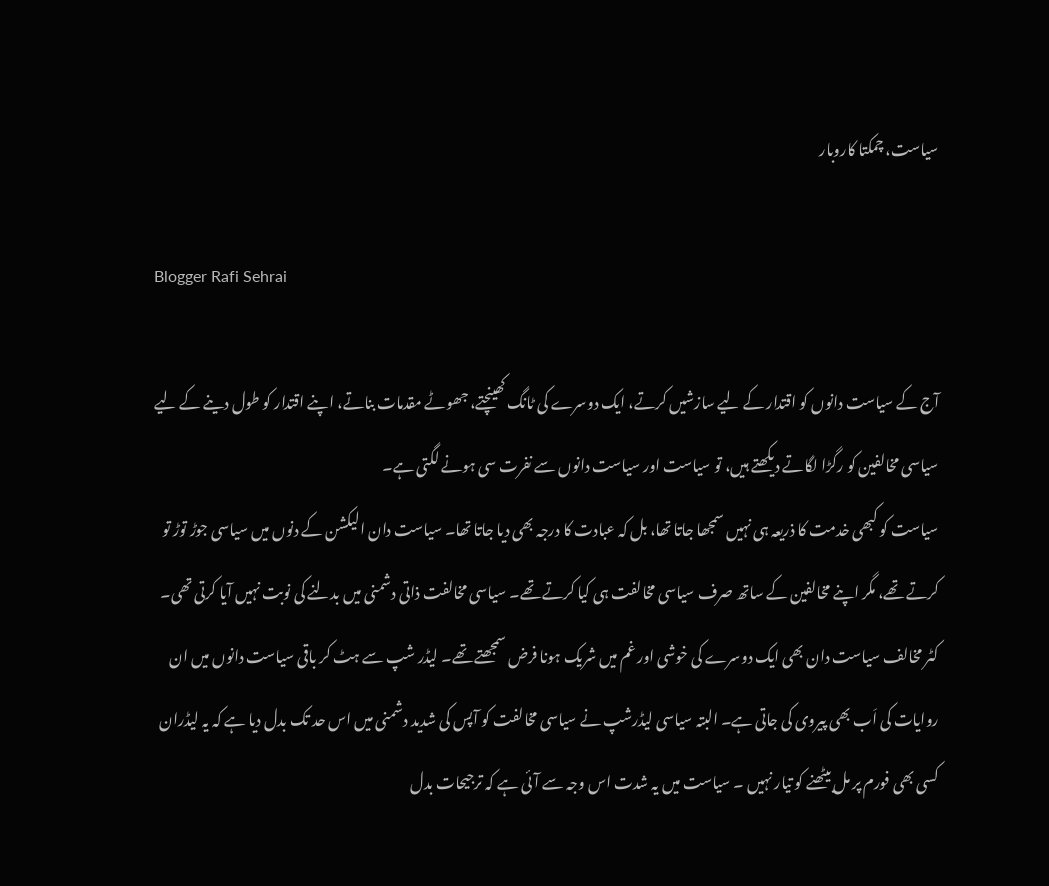سیاست، چمکتا کاروبار

Blogger Rafi Sehrai

آج کے سیاست دانوں کو اقتدار کے لیے سازشیں کرتے، ایک دوسرے کی ٹانگ کھینچتے، جھوٹے مقدمات بناتے، اپنے اقتدار کو طول دینے کے لیے سیاسی مخالفین کو رگڑا لگاتے دیکھتے ہیں، تو سیاست اور سیاست دانوں سے نفرت سی ہونے لگتی ہے۔
سیاست کو کبھی خدمت کا ذریعہ ہی نہیں سمجھا جاتا تھا، بل کہ عبادت کا درجہ بھی دیا جاتا تھا۔ سیاست دان الیکشن کے دنوں میں سیاسی جوڑ توڑ تو کرتے تھے، مگر اپنے مخالفین کے ساتھ صرف سیاسی مخالفت ہی کیا کرتے تھے۔ سیاسی مخالفت ذاتی دشمنی میں بدلنے کی نوبت نہیں آیا کرتی تھی۔ کٹر مخالف سیاست دان بھی ایک دوسرے کی خوشی اور غم میں شریک ہونا فرض سمجھتے تھے۔ لیڈر شپ سے ہٹ کر باقی سیاست دانوں میں ان روایات کی اَب بھی پیروی کی جاتی ہے۔ البتہ سیاسی لیڈرشپ نے سیاسی مخالفت کو آپس کی شدید دشمنی میں اس حد تک بدل دیا ہے کہ یہ لیڈران کسی بھی فورم پر مل بیٹھنے کو تیار نہیں ۔ سیاست میں یہ شدت اس وجہ سے آئی ہے کہ ترجیحات بدل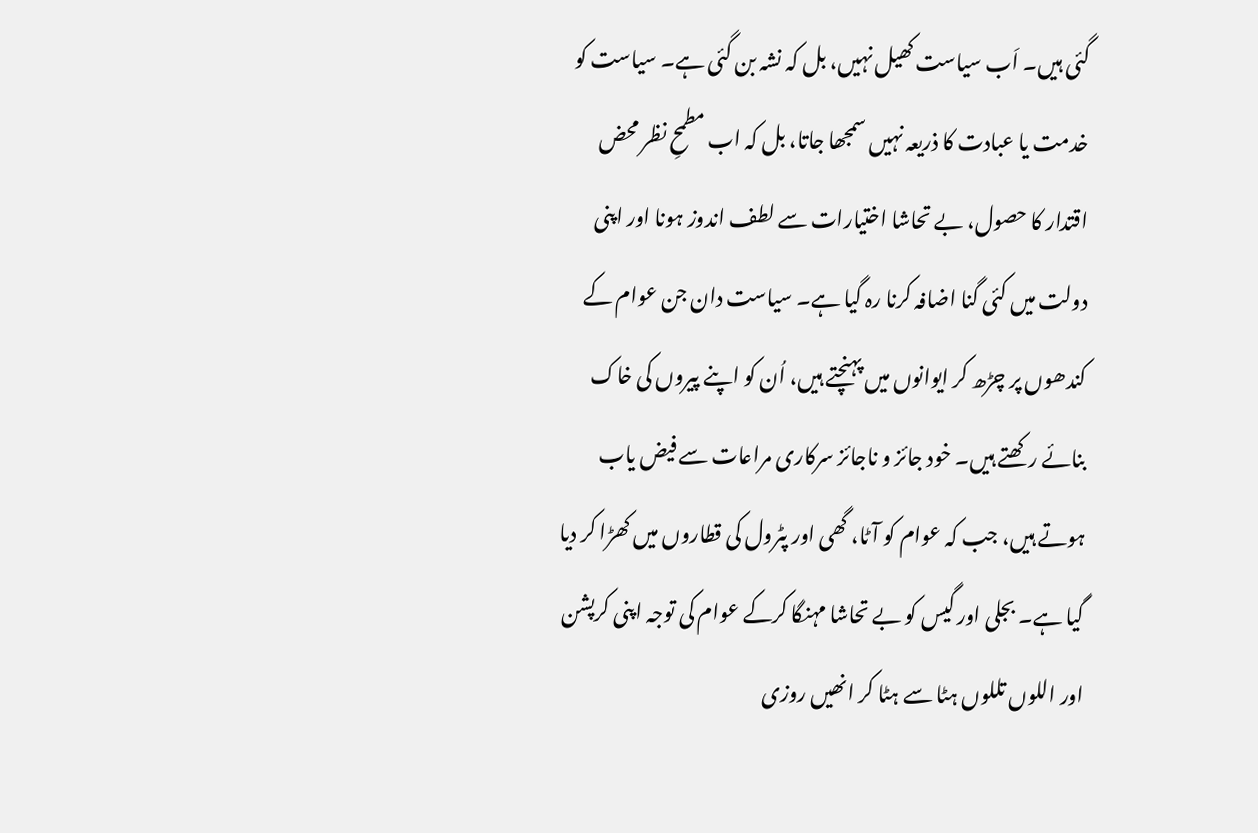گئی ہیں۔ اَب سیاست کھیل نہیں، بل کہ نشہ بن گئی ہے۔ سیاست کو خدمت یا عبادت کا ذریعہ نہیں سمجھا جاتا، بل کہ اب مطمحِ نظر محض اقتدار کا حصول، بے تحاشا اختیارات سے لطف اندوز ہونا اور اپنی دولت میں کئی گنا اضافہ کرنا رہ گیا ہے۔ سیاست دان جن عوام کے کندھوں پر چڑھ کر ایوانوں میں پہنچتے ہیں، اُن کو اپنے پیروں کی خاک بنائے رکھتے ہیں۔ خود جائز و ناجائز سرکاری مراعات سے فیض یاب ہوتے ہیں، جب کہ عوام کو آٹا، گھی اور پٹرول کی قطاروں میں کھڑا کر دیا گیا ہے۔ بجلی اور گیس کو بے تحاشا مہنگا کرکے عوام کی توجہ اپنی کرپشن اور اللوں تللوں ہٹا سے ہٹا کر انھیں روزی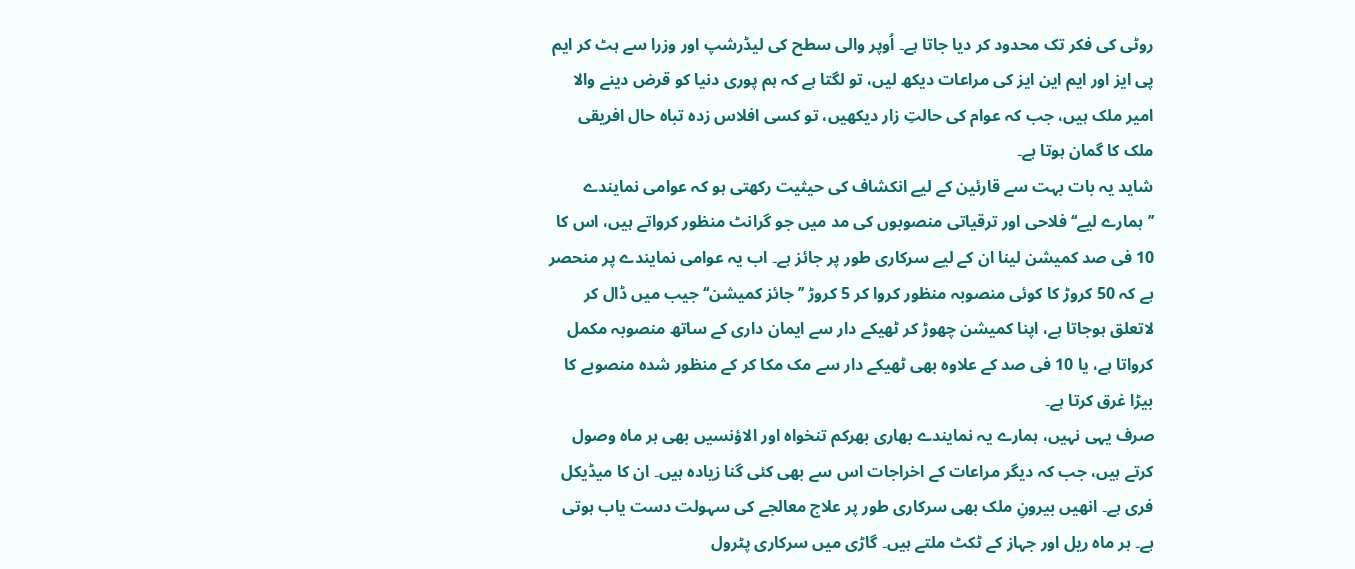روٹی کی فکر تک محدود کر دیا جاتا ہے۔ اُوپر والی سطح کی لیڈرشپ اور وزرا سے ہٹ کر ایم پی ایز اور ایم این ایز کی مراعات دیکھ لیں، تو لگتا ہے کہ ہم پوری دنیا کو قرض دینے والا امیر ملک ہیں، جب کہ عوام کی حالتِ زار دیکھیں، تو کسی افلاس زدہ تباہ حال افریقی ملک کا گمان ہوتا ہے۔
شاید یہ بات بہت سے قارئین کے لیے انکشاف کی حیثیت رکھتی ہو کہ عوامی نمایندے ’’ہمارے لیے‘‘ فلاحی اور ترقیاتی منصوبوں کی مد میں جو گرانٹ منظور کرواتے ہیں، اس کا 10 فی صد کمیشن لینا ان کے لیے سرکاری طور پر جائز ہے۔ اب یہ عوامی نمایندے پر منحصر ہے کہ 50 کروڑ کا کوئی منصوبہ منظور کروا کر 5 کروڑ ’’جائز کمیشن‘‘ جیب میں ڈال کر لاتعلق ہوجاتا ہے، اپنا کمیشن چھوڑ کر ٹھیکے دار سے ایمان داری کے ساتھ منصوبہ مکمل کرواتا ہے، یا 10 فی صد کے علاوہ بھی ٹھیکے دار سے مک مکا کر کے منظور شدہ منصوبے کا بیڑا غرق کرتا ہے۔
صرف یہی نہیں، ہمارے یہ نمایندے بھاری بھرکم تنخواہ اور الاؤنسیں بھی ہر ماہ وصول کرتے ہیں، جب کہ دیگر مراعات کے اخراجات اس سے بھی کئی گنا زیادہ ہیں۔ ان کا میڈیکل فری ہے۔ انھیں بیرونِ ملک بھی سرکاری طور پر علاج معالجے کی سہولت دست یاب ہوتی ہے۔ ہر ماہ ریل اور جہاز کے ٹکٹ ملتے ہیں۔ گاڑی میں سرکاری پٹرول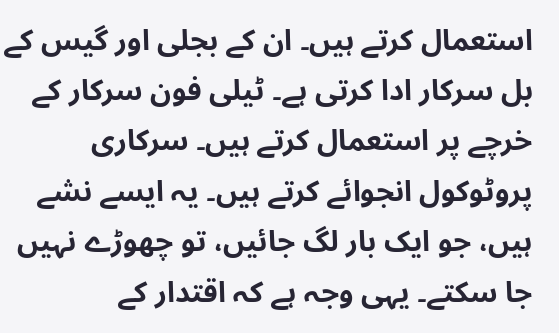استعمال کرتے ہیں۔ ان کے بجلی اور گیس کے بل سرکار ادا کرتی ہے۔ ٹیلی فون سرکار کے خرچے پر استعمال کرتے ہیں۔ سرکاری پروٹوکول انجوائے کرتے ہیں۔ یہ ایسے نشے ہیں، جو ایک بار لگ جائیں، تو چھوڑے نہیں جا سکتے۔ یہی وجہ ہے کہ اقتدار کے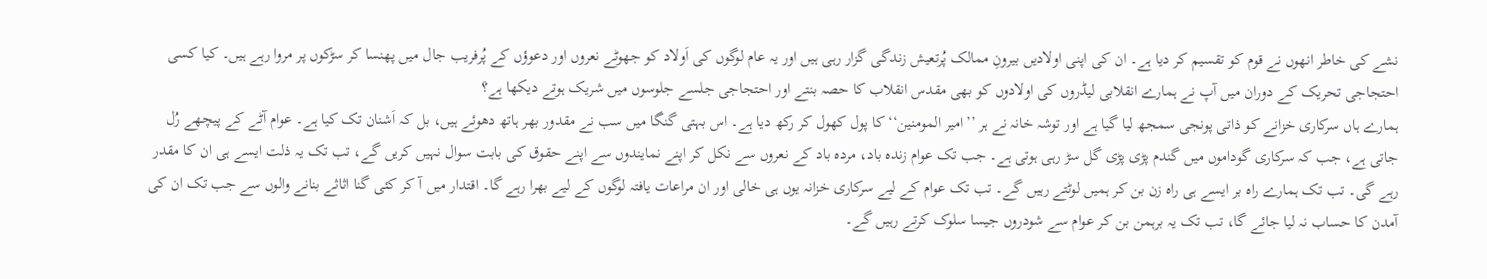نشے کی خاطر انھوں نے قوم کو تقسیم کر دیا ہے۔ ان کی اپنی اولادیں بیرونِ ممالک پُرتعیش زندگی گزار رہی ہیں اور یہ عام لوگوں کی اَولاد کو جھوٹے نعروں اور دعوؤں کے پُرفریب جال میں پھنسا کر سڑکوں پر مروا رہے ہیں۔ کیا کسی احتجاجی تحریک کے دوران میں آپ نے ہمارے انقلابی لیڈروں کی اولادوں کو بھی مقدس انقلاب کا حصہ بنتے اور احتجاجی جلسے جلوسوں میں شریک ہوتے دیکھا ہے؟
ہمارے ہاں سرکاری خزانے کو ذاتی پونجی سمجھ لیا گیا ہے اور توشہ خانہ نے ہر ’’امیر المومنین‘‘ کا پول کھول کر رکھ دیا ہے۔ اس بہتی گنگا میں سب نے مقدور بھر ہاتھ دھوئے ہیں، بل کہ اَشنان تک کیا ہے۔ عوام آٹے کے پیچھے رُل جاتی ہے، جب کہ سرکاری گوداموں میں گندم پڑی پڑی گل سڑ رہی ہوتی ہے۔ جب تک عوام زندہ باد، مردہ باد کے نعروں سے نکل کر اپنے نمایندوں سے اپنے حقوق کی بابت سوال نہیں کریں گے، تب تک یہ ذلت ایسے ہی ان کا مقدر رہے گی۔ تب تک ہمارے راہ بر ایسے ہی راہ زن بن کر ہمیں لوٹتے رہیں گے۔ تب تک عوام کے لیے سرکاری خزانہ یوں ہی خالی اور ان مراعات یافتہ لوگوں کے لیے بھرا رہے گا۔ اقتدار میں آ کر کئی گنا اثاثے بنانے والوں سے جب تک ان کی آمدن کا حساب نہ لیا جائے گا، تب تک یہ برہمن بن کر عوام سے شودروں جیسا سلوک کرتے رہیں گے۔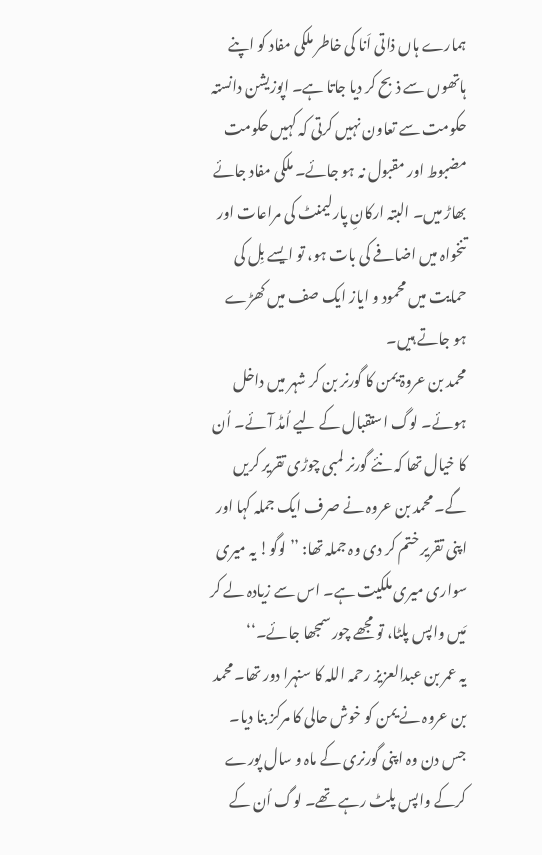ہمارے ہاں ذاتی اَنا کی خاطر ملکی مفاد کو اپنے ہاتھوں سے ذبح کر دیا جاتا ہے۔ اپوزیشن دانستہ حکومت سے تعاون نہیں کرتی کہ کہیں حکومت مضبوط اور مقبول نہ ہو جائے۔ ملکی مفاد جائے بھاڑ میں۔ البتہ ارکانِ پارلیمنٹ کی مراعات اور تنخواہ میں اضافے کی بات ہو، تو ایسے بِل کی حمایت میں محمود و ایاز ایک صف میں کھڑے ہو جاتے ہیں۔
محمد بن عروۃ یمن کا گورنر بن کر شہر میں داخل ہوئے۔ لوگ استقبال کے لیے اُمڈ آئے۔ اُن کا خیال تھا کہ نئے گورنر لمبی چوڑی تقریر کریں گے۔ محمد بن عروہ نے صرف ایک جملہ کہا اور اپنی تقریر ختم کر دی وہ جملہ تھا: ’’لوگو! یہ میری سواری میری ملکیت ہے۔ اس سے زیادہ لے کر مَیں واپس پلٹا، تو مجھے چور سمجھا جائے۔‘‘
یہ عمر بن عبدالعزیز رحمہ اللہ کا سنہرا دور تھا۔ محمد بن عروہ نے یمن کو خوش حالی کا مرکز بنا دیا۔ جس دن وہ اپنی گورنری کے ماہ و سال پورے کرکے واپس پلٹ رہے تھے۔ لوگ اُن کے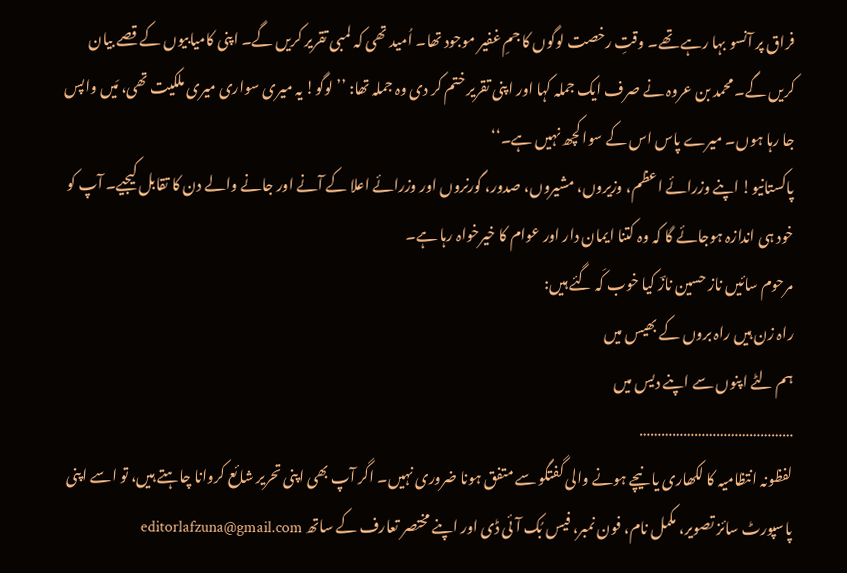فراق پر آنسو بہا رہے تھے۔ وقتِ رخصت لوگوں کا جمِ غفیر موجود تھا۔ اُمید تھی کہ لمبی تقریر کریں گے۔ اپنی کامیابیوں کے قصے بیان کریں گے۔ محمد بن عروہ نے صرف ایک جملہ کہا اور اپنی تقریر ختم کر دی وہ جملہ تھا: ’’لوگو! یہ میری سواری میری ملکیت تھی، مَیں واپس جا رہا ہوں۔ میرے پاس اس کے سوا کچھ نہیں ہے۔‘‘
پاکستانیو! اپنے وزرائے اعظم، وزیروں، مشیروں، صدور، گورنروں اور وزرائے اعلا کے آنے اور جانے والے دن کا تقابل کیجیے۔ آپ کو خود ہی اندازہ ہوجائے گا کہ وہ کتنا ایمان دار اور عوام کا خیرخواہ رہا ہے۔
مرحوم سائیں ناز حسین نازؔ کیا خوب کَہ گئے ہیں:
راہ زن ہیں راہ بروں کے بھیس میں
ہم لٹے اپنوں سے اپنے دیس میں
……………………………………
لفظونہ انتظامیہ کا لکھاری یا نیچے ہونے والی گفتگو سے متفق ہونا ضروری نہیں۔ اگر آپ بھی اپنی تحریر شائع کروانا چاہتے ہیں، تو اسے اپنی پاسپورٹ سائز تصویر، مکمل نام، فون نمبر، فیس بُک آئی ڈی اور اپنے مختصر تعارف کے ساتھ editorlafzuna@gmail.com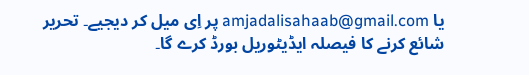یا amjadalisahaab@gmail.com پر اِی میل کر دیجیے۔ تحریر شائع کرنے کا فیصلہ ایڈیٹوریل بورڈ کرے گا۔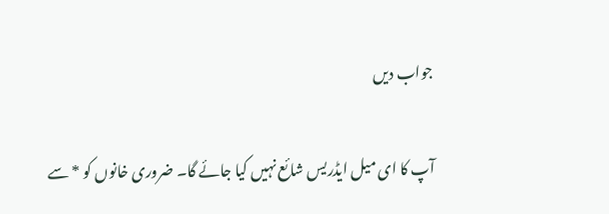جواب دیں

آپ کا ای میل ایڈریس شائع نہیں کیا جائے گا۔ ضروری خانوں کو * سے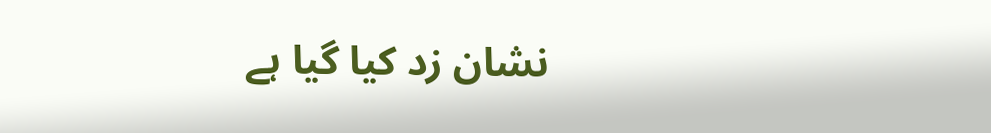نشان زد کیا گیا ہے